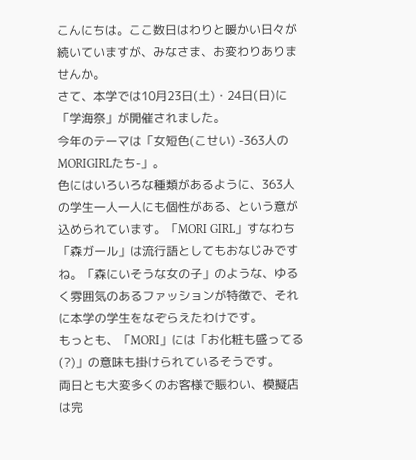こんにちは。ここ数日はわりと暖かい日々が続いていますが、みなさま、お変わりありませんか。
さて、本学では10月23日(土)・24日(日)に「学海祭」が開催されました。
今年のテーマは「女短色(こせい) -363人のMORIGIRLたち-」。
色にはいろいろな種類があるように、363人の学生一人一人にも個性がある、という意が込められています。「MORI GIRL」すなわち「森ガール」は流行語としてもおなじみですね。「森にいそうな女の子」のような、ゆるく雰囲気のあるファッションが特徴で、それに本学の学生をなぞらえたわけです。
もっとも、「MORI」には「お化粧も盛ってる(?)」の意味も掛けられているそうです。
両日とも大変多くのお客様で賑わい、模擬店は完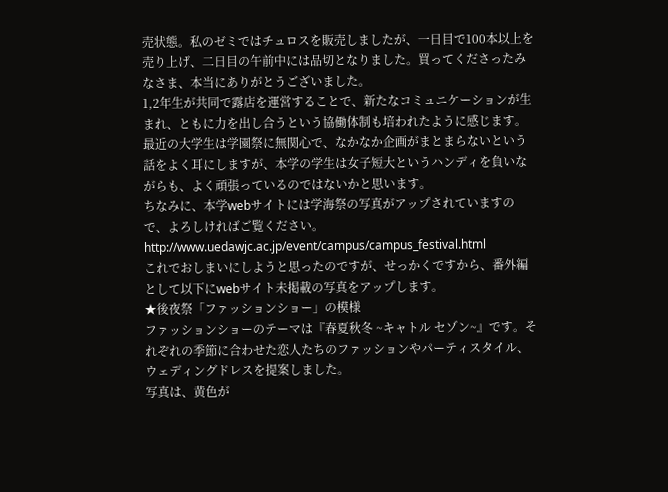売状態。私のゼミではチュロスを販売しましたが、一日目で100本以上を売り上げ、二日目の午前中には品切となりました。買ってくださったみなさま、本当にありがとうございました。
1,2年生が共同で露店を運営することで、新たなコミュニケーションが生まれ、ともに力を出し合うという協働体制も培われたように感じます。
最近の大学生は学園祭に無関心で、なかなか企画がまとまらないという話をよく耳にしますが、本学の学生は女子短大というハンディを負いながらも、よく頑張っているのではないかと思います。
ちなみに、本学webサイトには学海祭の写真がアップされていますので、よろしければご覧ください。
http://www.uedawjc.ac.jp/event/campus/campus_festival.html
これでおしまいにしようと思ったのですが、せっかくですから、番外編として以下にwebサイト未掲載の写真をアップします。
★後夜祭「ファッションショー」の模様
ファッションショーのテーマは『春夏秋冬 ~キャトル セゾン~』です。それぞれの季節に合わせた恋人たちのファッションやパーティスタイル、ウェディングドレスを提案しました。
写真は、黄色が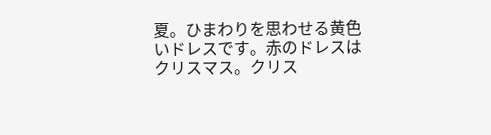夏。ひまわりを思わせる黄色いドレスです。赤のドレスはクリスマス。クリス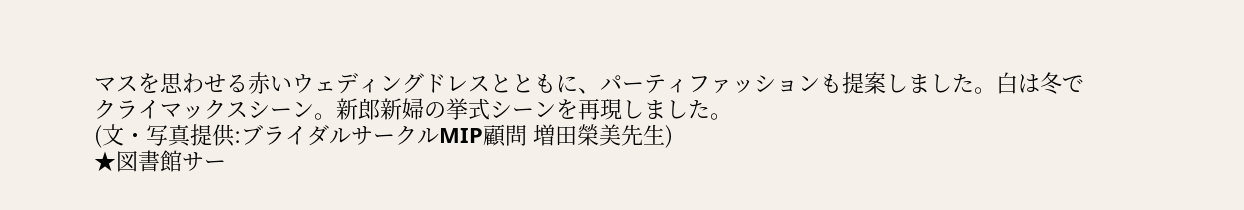マスを思わせる赤いウェディングドレスとともに、パーティファッションも提案しました。白は冬でクライマックスシーン。新郎新婦の挙式シーンを再現しました。
(文・写真提供:ブライダルサークルMIP顧問 増田榮美先生)
★図書館サー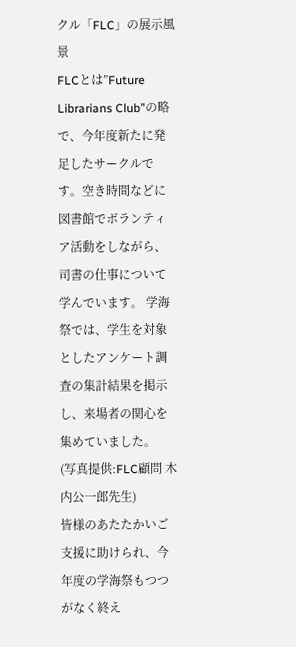クル「FLC」の展示風景
FLCとは”Future Librarians Club”の略で、今年度新たに発足したサークルです。空き時間などに図書館でボランティア活動をしながら、司書の仕事について学んでいます。 学海祭では、学生を対象としたアンケート調査の集計結果を掲示し、来場者の関心を集めていました。
(写真提供:FLC顧問 木内公一郎先生)
皆様のあたたかいご支援に助けられ、今年度の学海祭もつつがなく終え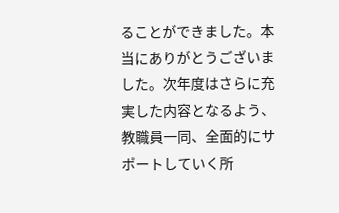ることができました。本当にありがとうございました。次年度はさらに充実した内容となるよう、教職員一同、全面的にサポートしていく所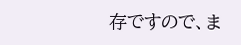存ですので、ま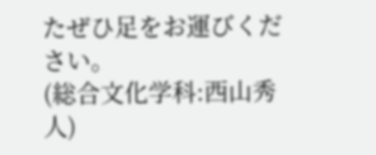たぜひ足をお運びください。
(総合文化学科:西山秀人)